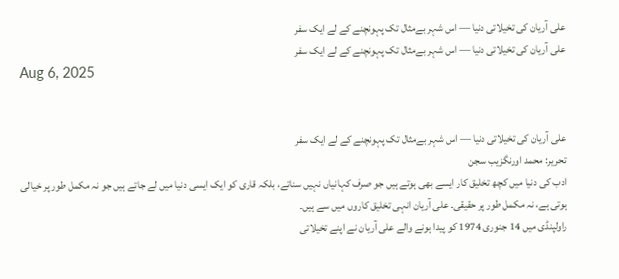علی آریان کی تخیلاتی دنیا — اس شہر بےمثال تک پہونچنے کے لے ایک سفر
علی آریان کی تخیلاتی دنیا — اس شہر بےمثال تک پہونچنے کے لے ایک سفر
Aug 6, 2025


علی آریان کی تخیلاتی دنیا — اس شہر بےمثال تک پہونچنے کے لے ایک سفر
تحریر: محمد اورنگزیب سجن
ادب کی دنیا میں کچھ تخلیق کار ایسے بھی ہوتے ہیں جو صرف کہانیاں نہیں سناتے، بلکہ قاری کو ایک ایسی دنیا میں لے جاتے ہیں جو نہ مکمل طور پر خیالی ہوتی ہے، نہ مکمل طور پر حقیقی۔ علی آریان انہی تخلیق کاروں میں سے ہیں۔
راولپنڈی میں 14 جنوری 1974 کو پیدا ہونے والے علی آریان نے اپنے تخیلاتی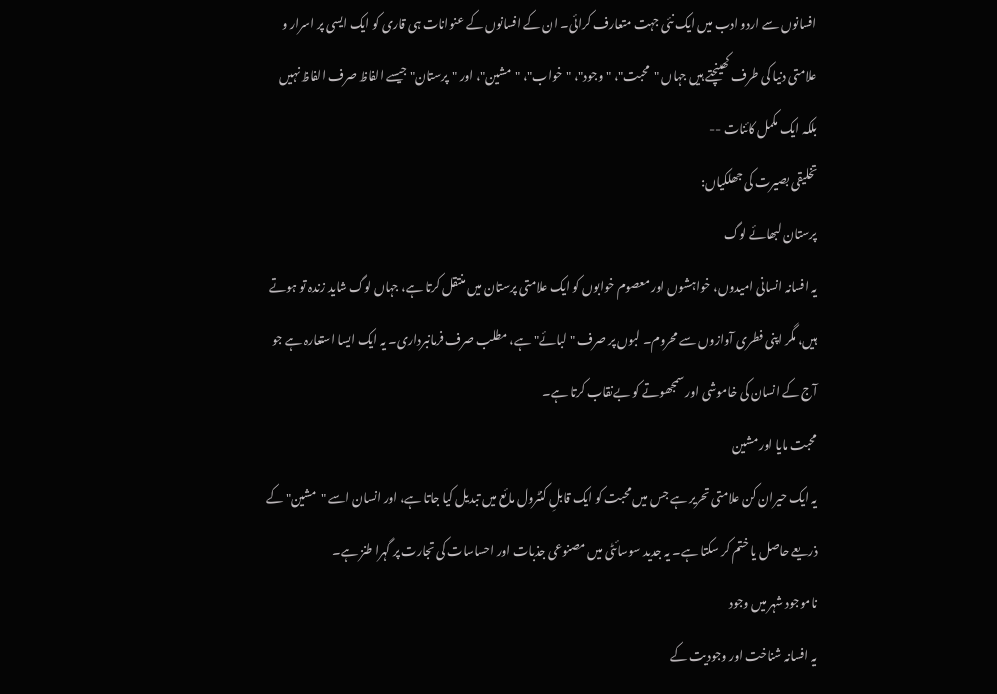افسانوں سے اردو ادب میں ایک نئی جہت متعارف کرائی۔ ان کے افسانوں کے عنوانات ہی قاری کو ایک ایسی پر اسرار و علامتی دنیا کی طرف کھینچتے ہیں جہاں "محبت"، "وجود"، "خواب"، "مشین"، اور "پرستان" جیسے الفاظ صرف الفاظ نہیں بلکہ ایک مکمل کائنات --
تخلیقی بصیرت کی جھلکیاں:
پرستان لبھائے لوگ
یہ افسانہ انسانی امیدوں، خواہشوں اور معصوم خوابوں کو ایک علامتی پرستان میں منتقل کرتا ہے، جہاں لوگ شاید زندہ تو ہوتے ہیں، مگر اپنی فطری آوازوں سے محروم۔ لبوں پر صرف "لبائے" ہے، مطلب صرف فرمانبرداری۔ یہ ایک ایسا استعارہ ہے جو آج کے انسان کی خاموشی اور سمجھوتے کو بےنقاب کرتا ہے۔
محبت مایا اور مشین
یہ ایک حیران کن علامتی تحریر ہے جس میں محبت کو ایک قابلِ کنٹرول مائع میں تبدیل کیا جاتا ہے، اور انسان اسے "مشین" کے ذریعے حاصل یا ختم کر سکتا ہے۔ یہ جدید سوسائٹی میں مصنوعی جذبات اور احساسات کی تجارت پر گہرا طنز ہے۔
ناموجود شہر میں وجود
یہ افسانہ شناخت اور وجودیت کے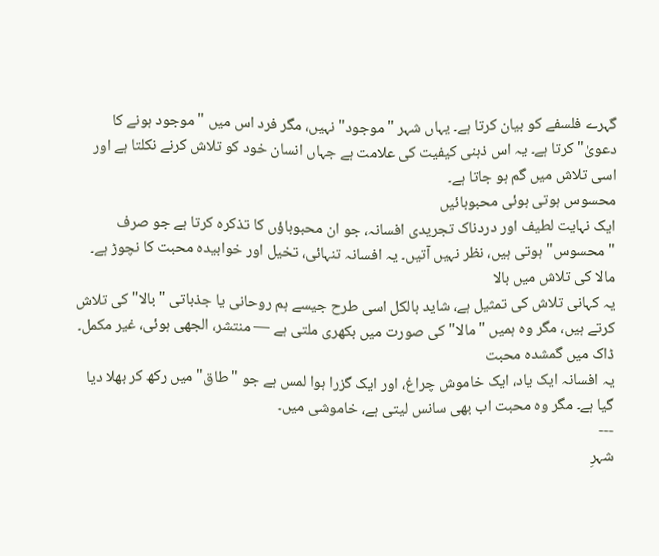گہرے فلسفے کو بیان کرتا ہے۔ یہاں شہر "موجود" نہیں، مگر فرد اس میں "موجود ہونے کا دعویٰ" کرتا ہے۔ یہ اس ذہنی کیفیت کی علامت ہے جہاں انسان خود کو تلاش کرنے نکلتا ہے اور اسی تلاش میں گم ہو جاتا ہے۔
محسوس ہوتی ہوئی محبوبائیں
ایک نہایت لطیف اور دردناک تجریدی افسانہ، جو ان محبوباؤں کا تذکرہ کرتا ہے جو صرف "محسوس" ہوتی ہیں، نظر نہیں آتیں۔ یہ افسانہ تنہائی، تخیل اور خوابیدہ محبت کا نچوڑ ہے۔
مالا کی تلاش میں بالا
یہ کہانی تلاش کی تمثیل ہے، شاید بالکل اسی طرح جیسے ہم روحانی یا جذباتی "بالا" کی تلاش کرتے ہیں، مگر وہ ہمیں "مالا" کی صورت میں بکھری ملتی ہے — منتشر، الجھی ہوئی، غیر مکمل۔
ڈاک میں گمشدہ محبت
یہ افسانہ ایک یاد، ایک خاموش چراغ، اور ایک گزرا ہوا لمس ہے جو "طاق" میں رکھ کر بھلا دیا گیا ہے۔ مگر وہ محبت اب بھی سانس لیتی ہے، خاموشی میں۔
---
شہرِ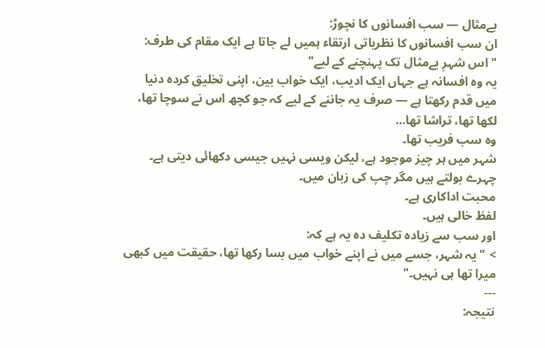بےمثال — سب افسانوں کا نچوڑ:
ان سب افسانوں کا نظریاتی ارتقاء ہمیں لے جاتا ہے ایک مقام کی طرف:
"اس شہرِ بےمثال تک پہنچنے کے لیے"
یہ وہ افسانہ ہے جہاں ایک ادیب، ایک خواب بین، اپنی تخلیق کردہ دنیا میں قدم رکھتا ہے — صرف یہ جاننے کے لیے کہ جو کچھ اس نے سوچا تھا، لکھا تھا، تراشا تھا…
وہ سب فریب تھا۔
شہر میں ہر چیز موجود ہے، لیکن ویسی نہیں جیسی دکھائی دیتی ہے۔
چہرے بولتے ہیں مگر چپ کی زبان میں۔
محبت اداکاری ہے۔
لفظ خالی ہیں۔
اور سب سے زیادہ تکلیف دہ یہ ہے کہ:
> "یہ شہر، جسے میں نے اپنے خواب میں بسا رکھا تھا، حقیقت میں کبھی میرا تھا ہی نہیں۔"
---
نتیجہ: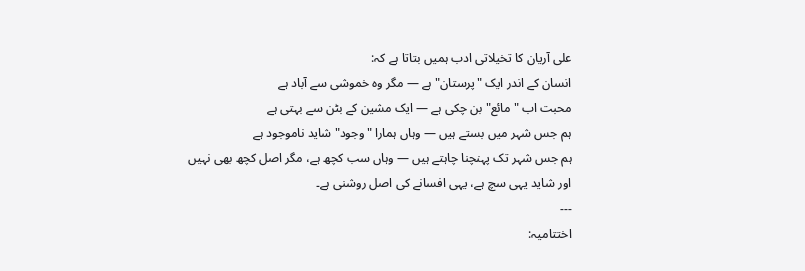علی آریان کا تخیلاتی ادب ہمیں بتاتا ہے کہ:
انسان کے اندر ایک "پرستان" ہے — مگر وہ خموشی سے آباد ہے
محبت اب "مائع" بن چکی ہے — ایک مشین کے بٹن سے بہتی ہے
ہم جس شہر میں بستے ہیں — وہاں ہمارا "وجود" شاید ناموجود ہے
ہم جس شہر تک پہنچنا چاہتے ہیں — وہاں سب کچھ ہے، مگر اصل کچھ بھی نہیں
اور شاید یہی سچ ہے، یہی افسانے کی اصل روشنی ہے۔
---
اختتامیہ: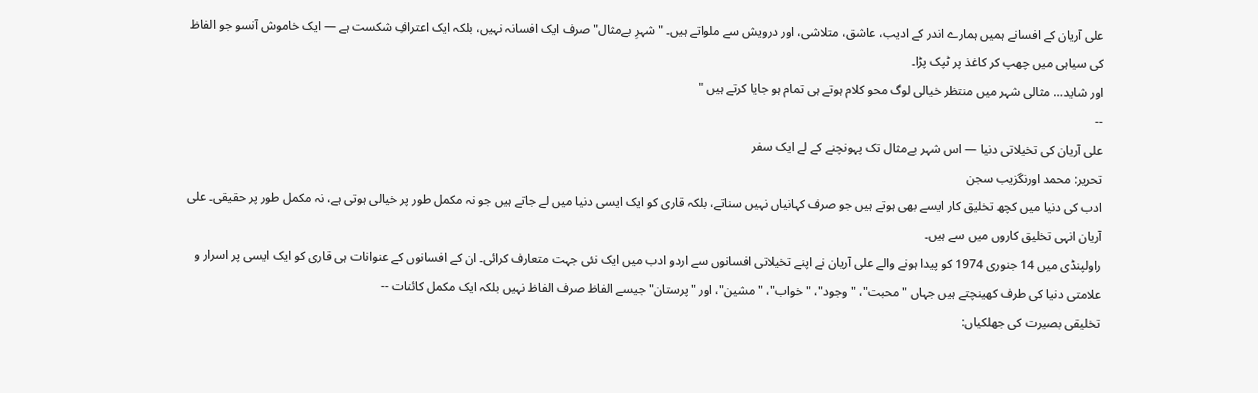علی آریان کے افسانے ہمیں ہمارے اندر کے ادیب، عاشق، متلاشی، اور درویش سے ملواتے ہیں۔ "شہرِ بےمثال" صرف ایک افسانہ نہیں، بلکہ ایک اعترافِ شکست ہے — ایک خاموش آنسو جو الفاظ کی سیاہی میں چھپ کر کاغذ پر ٹپک پڑا۔
اور شاید… مثالی شہر میں منتظر خیالی لوگ محو کلام ہوتے ہی تمام ہو جایا کرتے ہیں "
--
علی آریان کی تخیلاتی دنیا — اس شہر بےمثال تک پہونچنے کے لے ایک سفر
تحریر: محمد اورنگزیب سجن
ادب کی دنیا میں کچھ تخلیق کار ایسے بھی ہوتے ہیں جو صرف کہانیاں نہیں سناتے، بلکہ قاری کو ایک ایسی دنیا میں لے جاتے ہیں جو نہ مکمل طور پر خیالی ہوتی ہے، نہ مکمل طور پر حقیقی۔ علی آریان انہی تخلیق کاروں میں سے ہیں۔
راولپنڈی میں 14 جنوری 1974 کو پیدا ہونے والے علی آریان نے اپنے تخیلاتی افسانوں سے اردو ادب میں ایک نئی جہت متعارف کرائی۔ ان کے افسانوں کے عنوانات ہی قاری کو ایک ایسی پر اسرار و علامتی دنیا کی طرف کھینچتے ہیں جہاں "محبت"، "وجود"، "خواب"، "مشین"، اور "پرستان" جیسے الفاظ صرف الفاظ نہیں بلکہ ایک مکمل کائنات --
تخلیقی بصیرت کی جھلکیاں: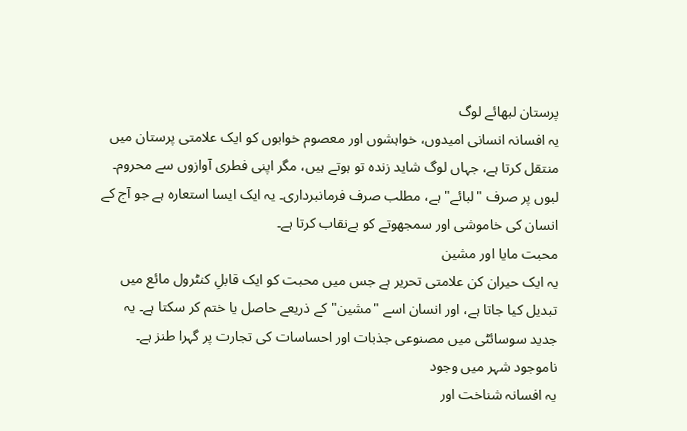پرستان لبھائے لوگ
یہ افسانہ انسانی امیدوں، خواہشوں اور معصوم خوابوں کو ایک علامتی پرستان میں منتقل کرتا ہے، جہاں لوگ شاید زندہ تو ہوتے ہیں، مگر اپنی فطری آوازوں سے محروم۔ لبوں پر صرف "لبائے" ہے، مطلب صرف فرمانبرداری۔ یہ ایک ایسا استعارہ ہے جو آج کے انسان کی خاموشی اور سمجھوتے کو بےنقاب کرتا ہے۔
محبت مایا اور مشین
یہ ایک حیران کن علامتی تحریر ہے جس میں محبت کو ایک قابلِ کنٹرول مائع میں تبدیل کیا جاتا ہے، اور انسان اسے "مشین" کے ذریعے حاصل یا ختم کر سکتا ہے۔ یہ جدید سوسائٹی میں مصنوعی جذبات اور احساسات کی تجارت پر گہرا طنز ہے۔
ناموجود شہر میں وجود
یہ افسانہ شناخت اور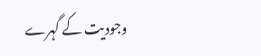وجودیت کے گہرے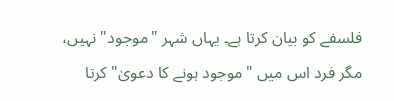فلسفے کو بیان کرتا ہے۔ یہاں شہر "موجود" نہیں، مگر فرد اس میں "موجود ہونے کا دعویٰ" کرتا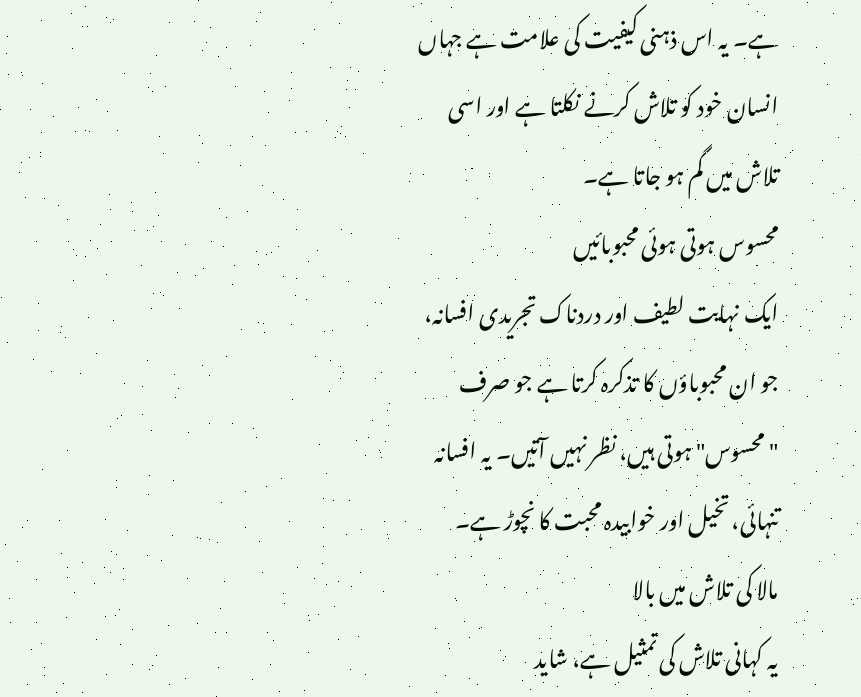ہے۔ یہ اس ذہنی کیفیت کی علامت ہے جہاں انسان خود کو تلاش کرنے نکلتا ہے اور اسی تلاش میں گم ہو جاتا ہے۔
محسوس ہوتی ہوئی محبوبائیں
ایک نہایت لطیف اور دردناک تجریدی افسانہ، جو ان محبوباؤں کا تذکرہ کرتا ہے جو صرف "محسوس" ہوتی ہیں، نظر نہیں آتیں۔ یہ افسانہ تنہائی، تخیل اور خوابیدہ محبت کا نچوڑ ہے۔
مالا کی تلاش میں بالا
یہ کہانی تلاش کی تمثیل ہے، شاید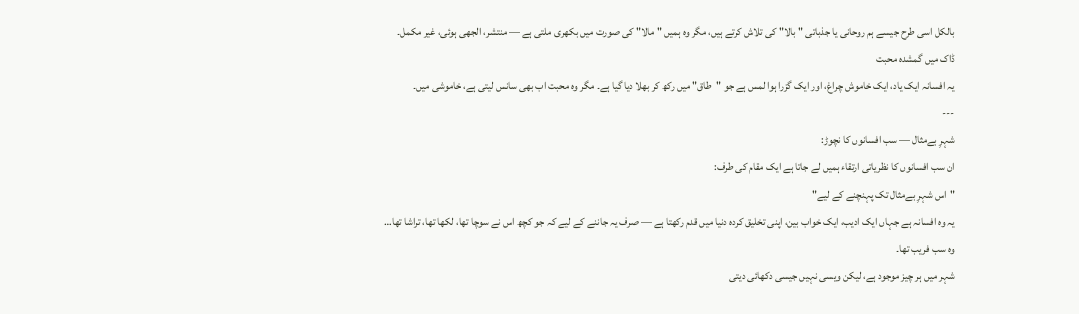بالکل اسی طرح جیسے ہم روحانی یا جذباتی "بالا" کی تلاش کرتے ہیں، مگر وہ ہمیں "مالا" کی صورت میں بکھری ملتی ہے — منتشر، الجھی ہوئی، غیر مکمل۔
ڈاک میں گمشدہ محبت
یہ افسانہ ایک یاد، ایک خاموش چراغ، اور ایک گزرا ہوا لمس ہے جو "طاق" میں رکھ کر بھلا دیا گیا ہے۔ مگر وہ محبت اب بھی سانس لیتی ہے، خاموشی میں۔
---
شہرِ بےمثال — سب افسانوں کا نچوڑ:
ان سب افسانوں کا نظریاتی ارتقاء ہمیں لے جاتا ہے ایک مقام کی طرف:
"اس شہرِ بےمثال تک پہنچنے کے لیے"
یہ وہ افسانہ ہے جہاں ایک ادیب، ایک خواب بین، اپنی تخلیق کردہ دنیا میں قدم رکھتا ہے — صرف یہ جاننے کے لیے کہ جو کچھ اس نے سوچا تھا، لکھا تھا، تراشا تھا…
وہ سب فریب تھا۔
شہر میں ہر چیز موجود ہے، لیکن ویسی نہیں جیسی دکھائی دیتی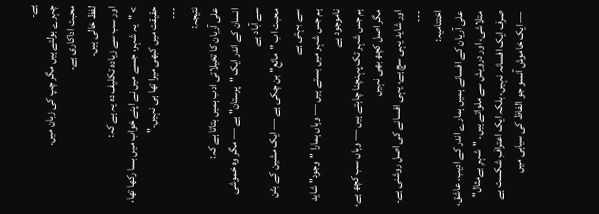ہے۔
چہرے بولتے ہیں مگر چپ کی زبان میں۔
محبت اداکاری ہے۔
لفظ خالی ہیں۔
اور سب سے زیادہ تکلیف دہ یہ ہے کہ:
> "یہ شہر، جسے میں نے اپنے خواب میں بسا رکھا تھا، حقیقت میں کبھی میرا تھا ہی نہیں۔"
---
نتیجہ:
علی آریان کا تخیلاتی ادب ہمیں بتاتا ہے کہ:
انسان کے اندر ایک "پرستان" ہے — مگر وہ خموشی سے آباد ہے
محبت اب "مائع" بن چکی ہے — ایک مشین کے بٹن سے بہتی ہے
ہم جس شہر میں بستے ہیں — وہاں ہمارا "وجود" شاید ناموجود ہے
ہم جس شہر تک پہنچنا چاہتے ہیں — وہاں سب کچھ ہے، مگر اصل کچھ بھی نہیں
اور شاید یہی سچ ہے، یہی افسانے کی اصل روشنی ہے۔
---
اختتامیہ:
علی آریان کے افسانے ہمیں ہمارے اندر کے ادیب، عاشق، متلاشی، اور درویش سے ملواتے ہیں۔ "شہرِ بےمثال" صرف ایک افسانہ نہیں، بلکہ ایک اعترافِ شکست ہے — ایک خاموش آنسو جو الفاظ کی سیاہی میں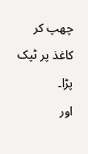چھپ کر کاغذ پر ٹپک پڑا۔
اور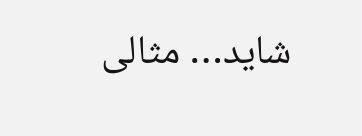شاید… مثالی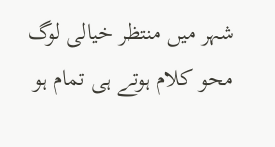شہر میں منتظر خیالی لوگ محو کلام ہوتے ہی تمام ہو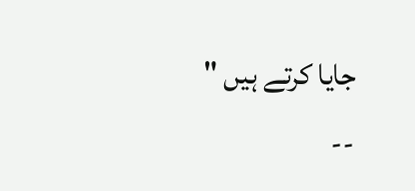جایا کرتے ہیں "
--